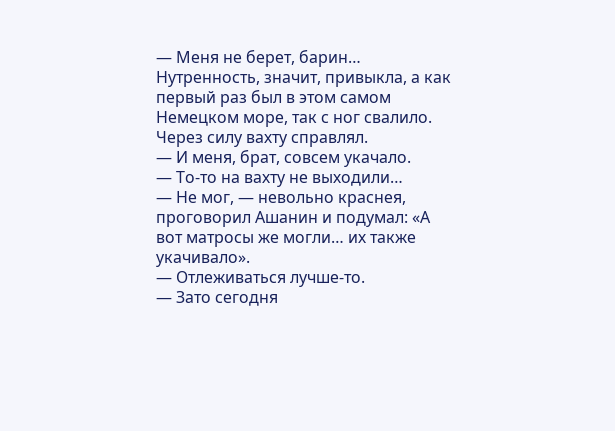— Меня не берет, барин… Нутренность, значит, привыкла, а как первый раз был в этом самом Немецком море, так с ног свалило. Через силу вахту справлял.
— И меня, брат, совсем укачало.
— То-то на вахту не выходили…
— Не мог, — невольно краснея, проговорил Ашанин и подумал: «А вот матросы же могли… их также укачивало».
— Отлеживаться лучше-то.
— Зато сегодня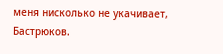меня нисколько не укачивает, Бастрюков.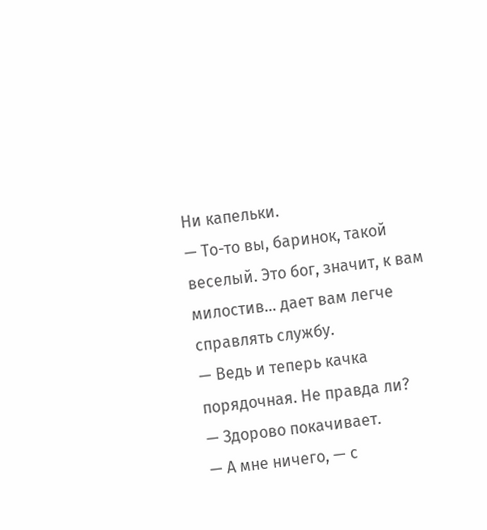Ни капельки.
— То-то вы, баринок, такой веселый. Это бог, значит, к вам милостив… дает вам легче справлять службу.
— Ведь и теперь качка порядочная. Не правда ли?
— Здорово покачивает.
— А мне ничего, — с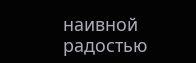наивной радостью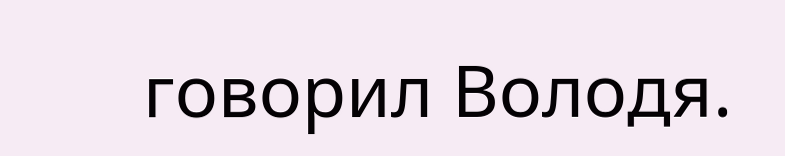говорил Володя.